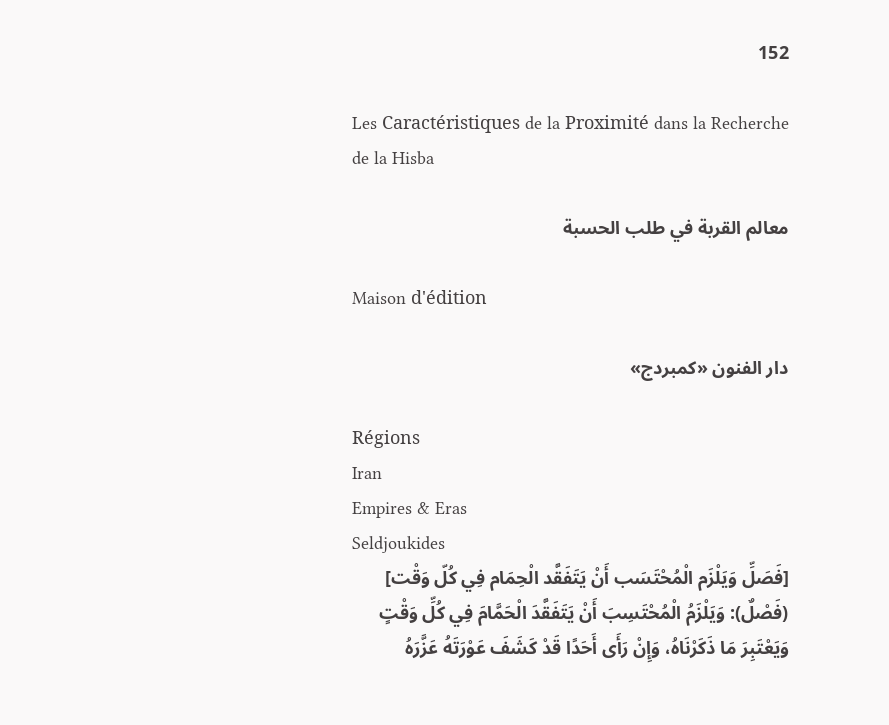152

Les Caractéristiques de la Proximité dans la Recherche de la Hisba

معالم القربة في طلب الحسبة

Maison d'édition

دار الفنون «كمبردج»

Régions
Iran
Empires & Eras
Seldjoukides
[فَصَلِّ وَيَلْزَم الْمُحْتَسَب أَنْ يَتَفَقَّد الْحِمَام فِي كُلّ وَقْت]
(فَصْلٌ): وَيَلْزَمُ الْمُحْتَسِبَ أَنْ يَتَفَقَّدَ الْحَمَّامَ فِي كُلِّ وَقْتٍ وَيَعْتَبِرَ مَا ذَكَرْنَاهُ، وَإِنْ رَأَى أَحَدًا قَدْ كَشَفَ عَوْرَتَهُ عَزَّرَهُ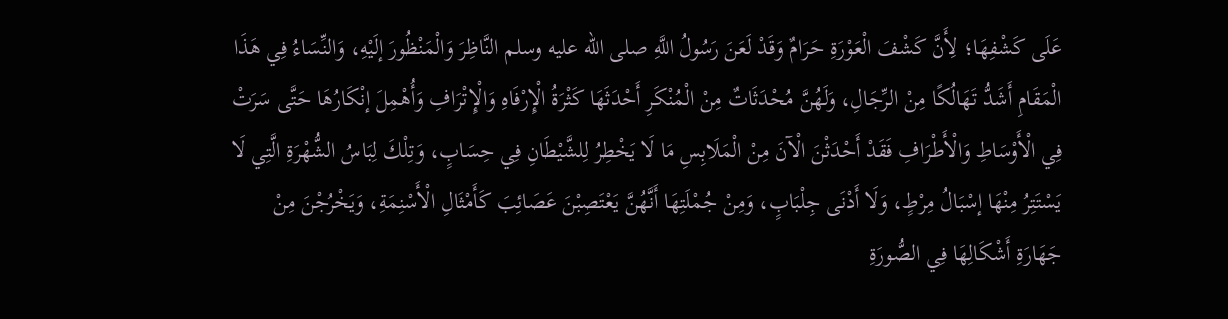عَلَى كَشْفِهَا؛ لِأَنَّ كَشْفَ الْعَوْرَةِ حَرَامٌ وَقَدْ لَعَنَ رَسُولُ اللَّهِ صلى الله عليه وسلم النَّاظِرَ وَالْمَنْظُورَ إلَيْهِ، وَالنِّسَاءُ فِي هَذَا الْمَقَامِ أَشَدُّ تَهَالُكًا مِنْ الرِّجَالِ، وَلَهُنَّ مُحْدَثَاتٌ مِنْ الْمُنْكَرِ أَحْدَثَهَا كَثْرَةُ الْإِرْفَاهِ وَالْإِتْرَافِ وَأُهْمِلَ إنْكَارُهَا حَتَّى سَرَتْ فِي الْأَوْسَاطِ وَالْأَطْرَافِ فَقَدْ أَحْدَثْنَ الْآنَ مِنْ الْمَلَابِسِ مَا لَا يَخْطِرُ لِلشَّيْطَانِ فِي حِسَابٍ، وَتِلْكَ لِبَاسُ الشُّهْرَةِ الَّتِي لَا يَسْتَتِرُ مِنْهَا إسْبَالُ مِرْطٍ، وَلَا أَدْنَى جِلْبَابٍ، وَمِنْ جُمْلَتِهَا أَنَّهُنَّ يَعْتَصِبْنَ عَصَائِبَ كَأَمْثَالِ الْأَسْنِمَةِ، وَيَخْرُجْنَ مِنْ جَهَارَةِ أَشْكَالِهَا فِي الصُّورَةِ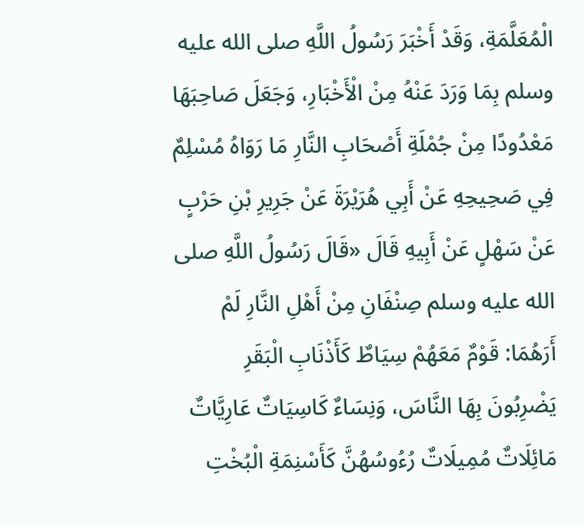الْمُعَلَّمَةِ، وَقَدْ أَخْبَرَ رَسُولُ اللَّهِ صلى الله عليه وسلم بِمَا وَرَدَ عَنْهُ مِنْ الْأَخْبَارِ، وَجَعَلَ صَاحِبَهَا مَعْدُودًا مِنْ جُمْلَةِ أَصْحَابِ النَّارِ مَا رَوَاهُ مُسْلِمٌ فِي صَحِيحِهِ عَنْ أَبِي هُرَيْرَةَ عَنْ جَرِيرِ بْنِ حَرْبٍ عَنْ سَهْلٍ عَنْ أَبِيهِ قَالَ «قَالَ رَسُولُ اللَّهِ صلى الله عليه وسلم صِنْفَانِ مِنْ أَهْلِ النَّارِ لَمْ أَرَهُمَا: قَوْمٌ مَعَهُمْ سِيَاطٌ كَأَذْنَابِ الْبَقَرِ يَضْرِبُونَ بِهَا النَّاسَ، وَنِسَاءٌ كَاسِيَاتٌ عَارِيَّاتٌ مَائِلَاتٌ مُمِيلَاتٌ رُءُوسُهُنَّ كَأَسْنِمَةِ الْبُخْتِ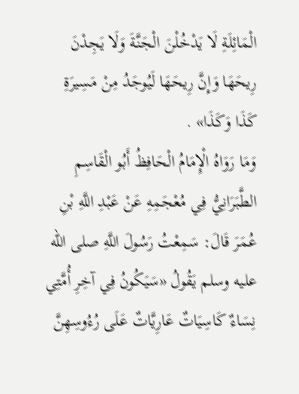الْمَائِلَةِ لَا يَدْخُلْنَ الْجَنَّةَ وَلَا يَجِدْنَ رِيحَهَا وَإِنَّ رِيحَهَا لَيُوجَدُ مِنْ مَسِيرَةِ كَذَا وَكَذَا» .
وَمَا رَوَاهُ الْإِمَامُ الْحَافِظُ أَبُو الْقَاسِمِ الطَّبَرَانِيُّ فِي مُعْجَمِهِ عَنْ عَبْدِ اللَّهِ بْنِ عُمَرَ قَالَ: سَمِعْتُ رَسُولَ اللَّهِ صلى الله عليه وسلم يَقُولُ «سَيَكُونُ فِي آخِرِ أُمَّتِي نِسَاءٌ كَاسِيَاتٌ عَارِيَّاتٌ عَلَى رُءُوسِهِنَّ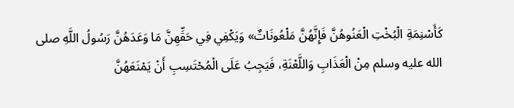كَأَسْنِمَةِ الْبُخْتِ الْعَنُوهُنَّ فَإِنَّهُنَّ مَلْعُونَاتٌ» وَيَكْفِي فِي حَقِّهِنَّ مَا وَعَدَهُنَّ رَسُولُ اللَّهِ صلى الله عليه وسلم مِنْ الْعَذَابِ وَاللَّعْنَةِ، فَيَجِبُ عَلَى الْمُحْتَسِبِ أَنْ يَمْنَعَهُنَّ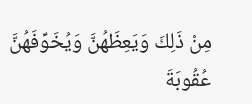مِنْ ذَلِكَ وَيَعِظَهُنَّ وَيُخَوِّفَهُنَّ عُقُوبَةَ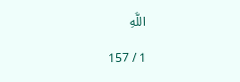اللَّهِ

1 / 157